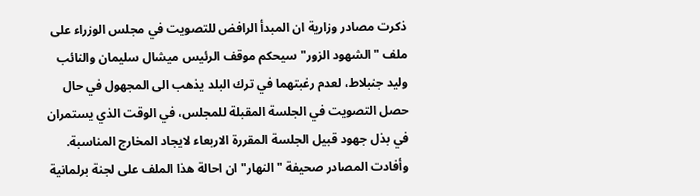ذكرت مصادر وزارية ان المبدأ الرافض للتصويت في مجلس الوزراء على ملف "الشهود الزور" سيحكم موقف الرئيس ميشال سليمان والنائب وليد جنبلاط، لعدم رغبتهما في ترك البلد يذهب الى المجهول في حال حصل التصويت في الجلسة المقبلة للمجلس، في الوقت الذي يستمران في بذل جهود قبيل الجلسة المقررة الاربعاء لايجاد المخارج المناسبة.
وأفادت المصادر صحيفة "النهار" ان احالة هذا الملف على لجنة برلمانية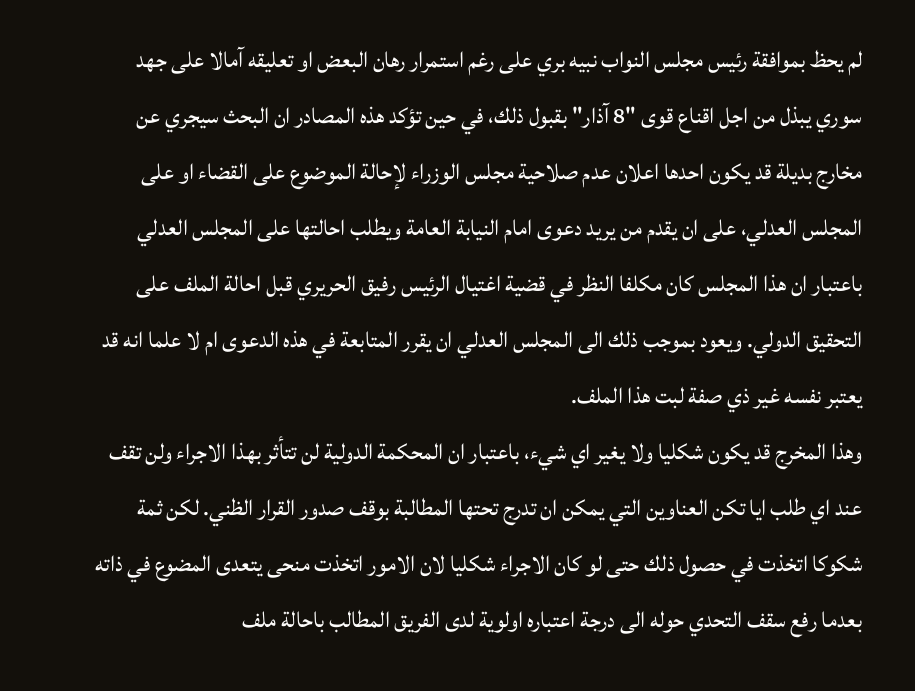لم يحظ بموافقة رئيس مجلس النواب نبيه بري على رغم استمرار رهان البعض او تعليقه آمالا على جهد سوري يبذل من اجل اقناع قوى "8 آذار" بقبول ذلك، في حين تؤكد هذه المصادر ان البحث سيجري عن مخارج بديلة قد يكون احدها اعلان عدم صلاحية مجلس الوزراء لإحالة الموضوع على القضاء او على المجلس العدلي، على ان يقدم من يريد دعوى امام النيابة العامة ويطلب احالتها على المجلس العدلي باعتبار ان هذا المجلس كان مكلفا النظر في قضية اغتيال الرئيس رفيق الحريري قبل احالة الملف على التحقيق الدولي. ويعود بموجب ذلك الى المجلس العدلي ان يقرر المتابعة في هذه الدعوى ام لا علما انه قد يعتبر نفسه غير ذي صفة لبت هذا الملف.
وهذا المخرج قد يكون شكليا ولا يغير اي شيء، باعتبار ان المحكمة الدولية لن تتأثر بهذا الاجراء ولن تقف عند اي طلب ايا تكن العناوين التي يمكن ان تدرج تحتها المطالبة بوقف صدور القرار الظني. لكن ثمة شكوكا اتخذت في حصول ذلك حتى لو كان الاجراء شكليا لان الامور اتخذت منحى يتعدى المضوع في ذاته بعدما رفع سقف التحدي حوله الى درجة اعتباره اولوية لدى الفريق المطالب باحالة ملف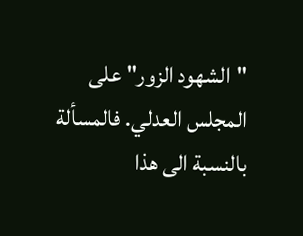"الشهود الزور" على المجلس العدلي. فالمسألة بالنسبة الى هذا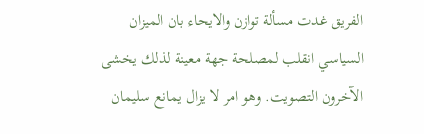الفريق غدت مسألة توازن والايحاء بان الميزان السياسي انقلب لمصلحة جهة معينة لذلك يخشى الآخرون التصويت. وهو امر لا يزال يمانع سليمان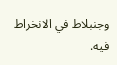وجنبلاط في الانخراط فيه.